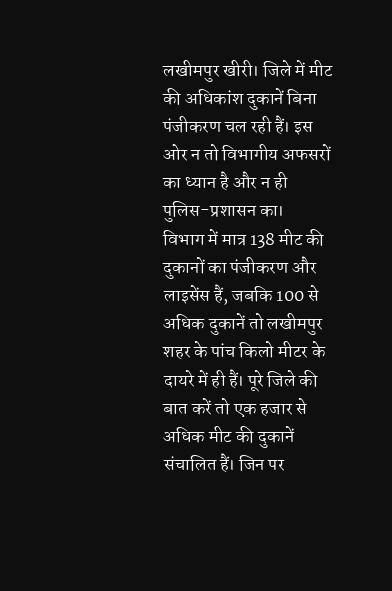लखीमपुर खीरी। जिले में मीट की अधिकांश दुकानें बिना पंजीकरण चल रही हैं। इस ओर न तो विभागीय अफसरों का ध्यान है और न ही पुलिस-प्रशासन का।
विभाग में मात्र 138 मीट की दुकानों का पंजीकरण और लाइसेंस हैं, जबकि 100 से अधिक दुकानें तो लखीमपुर शहर के पांच किलो मीटर के दायरे में ही हैं। पूरे जिले की बात करें तो एक हजार से अधिक मीट की दुकानें संचालित हैं। जिन पर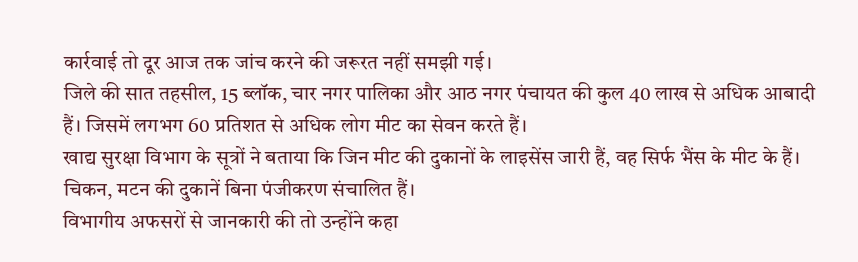कार्रवाई तो दूर आज तक जांच करने की जरूरत नहीं समझी गई।
जिले की सात तहसील, 15 ब्लॉक, चार नगर पालिका और आठ नगर पंचायत की कुल 40 लाख से अधिक आबादी हैं। जिसमें लगभग 60 प्रतिशत से अधिक लोग मीट का सेवन करते हैं।
खाद्य सुरक्षा विभाग के सूत्रों ने बताया कि जिन मीट की दुकानों के लाइसेंस जारी हैं, वह सिर्फ भैंस के मीट के हैं। चिकन, मटन की दुकानें बिना पंजीकरण संचालित हैं।
विभागीय अफसरों से जानकारी की तो उन्होंने कहा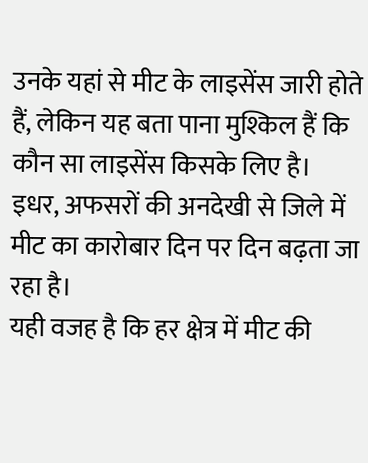उनके यहां से मीट के लाइसेंस जारी होते हैं, लेकिन यह बता पाना मुश्किल हैं कि कौन सा लाइसेंस किसके लिए है। इधर, अफसरों की अनदेखी से जिले में मीट का कारोबार दिन पर दिन बढ़ता जा रहा है।
यही वजह है कि हर क्षेत्र में मीट की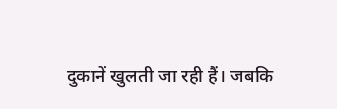दुकानें खुलती जा रही हैं। जबकि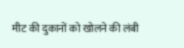मीट की दुकानों को खोलने की लंबी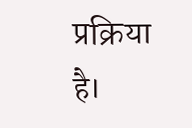प्रक्रिया है।